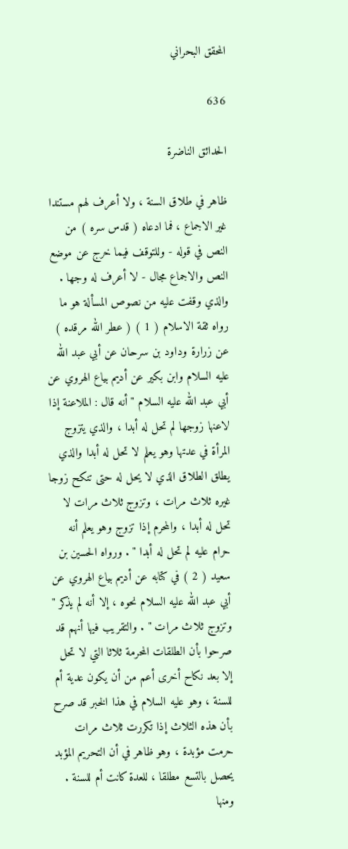المحقق البحراني

636

الحدائق الناضرة

ظاهر في طلاق السنة ، ولا أعرف لهم مستندا غير الاجماع ، فما ادعاه ( قدس سره ) من النص في قوله - وللتوقف فيما خرج عن موضع النص والاجماع مجال - لا أعرف له وجها . والذي وقفت عليه من نصوص المسألة هو ما رواه ثقة الاسلام ( 1 ) ( عطر الله مرقده ) عن زرارة وداود بن سرحان عن أبي عبد الله عليه السلام وابن بكير عن أديم بياع الهروي عن أبي عبد الله عليه السلام " أنه قال : الملاعنة إذا لاعنها زوجها لم تحل له أبدا ، والذي يتزوج المرأة في عدتها وهو يعلم لا تحل له أبدا والذي يطلق الطلاق الذي لا يحل له حتى تنكح زوجا غيره ثلاث مرات ، وتزوج ثلاث مرات لا تحل له أبدا ، والمحرم إذا تزوج وهو يعلم أنه حرام عليه لم تحل له أبدا " . ورواه الحسين بن سعيد ( 2 ) في كتابه عن أديم بياع الهروي عن أبي عبد الله عليه السلام نحوه ، إلا أنه لم يذكر " وتزوج ثلاث مرات " . والتقريب فيها أنهم قد صرحوا بأن الطلقات المحرمة ثلاثا التي لا تحل إلا بعد نكاح أخرى أعم من أن يكون عدية أم للسنة ، وهو عليه السلام في هذا الخبر قد صرح بأن هذه الثلاث إذا تكررت ثلاث مرات حرمت مؤبدة ، وهو ظاهر في أن التحريم المؤبد يحصل بالتسع مطلقا ، للعدة كانت أم للسنة . ومنها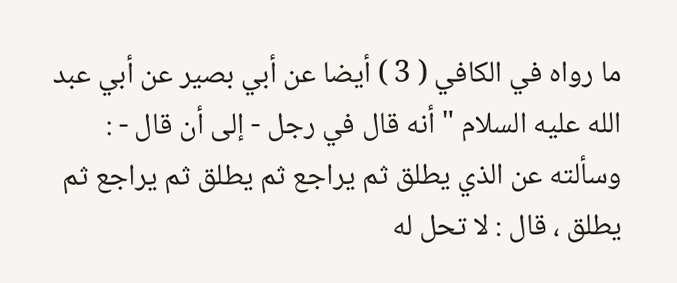ما رواه في الكافي ( 3 ) أيضا عن أبي بصير عن أبي عبد الله عليه السلام " أنه قال في رجل - إلى أن قال - : وسألته عن الذي يطلق ثم يراجع ثم يطلق ثم يراجع ثم يطلق ، قال : لا تحل له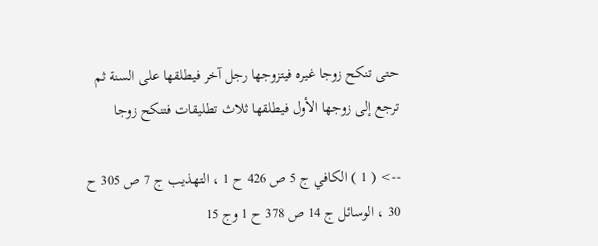حتى تنكح زوجا غيره فيتزوجها رجل آخر فيطلقها على السنة ثم ترجع إلى زوجها الأول فيطلقها ثلاث تطليقات فتنكح زوجا

--> ( 1 ) الكافي ج 5 ص 426 ح 1 ، التهذيب ج 7 ص 305 ح 30 ، الوسائل ج 14 ص 378 ح 1 وج 15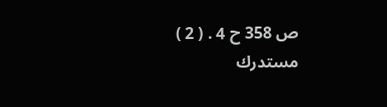ص 358 ح 4 . ( 2 ) مستدرك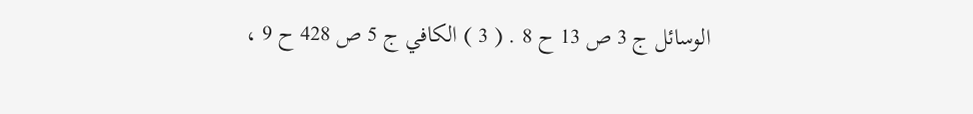الوسائل ج 3 ص 13 ح 8 . ( 3 ) الكافي ج 5 ص 428 ح 9 ،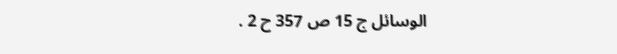الوسائل ج 15 ص 357 ح 2 .